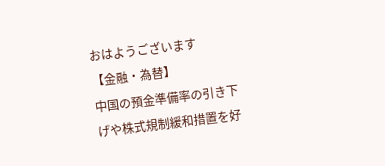おはようございます
【金融・為替】
中国の預金準備率の引き下げや株式規制緩和措置を好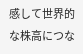感して世界的な株高につな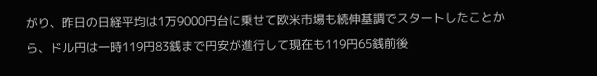がり、昨日の日経平均は1万9000円台に乗せて欧米市場も続伸基調でスタートしたことから、ドル円は一時119円83銭まで円安が進行して現在も119円65銭前後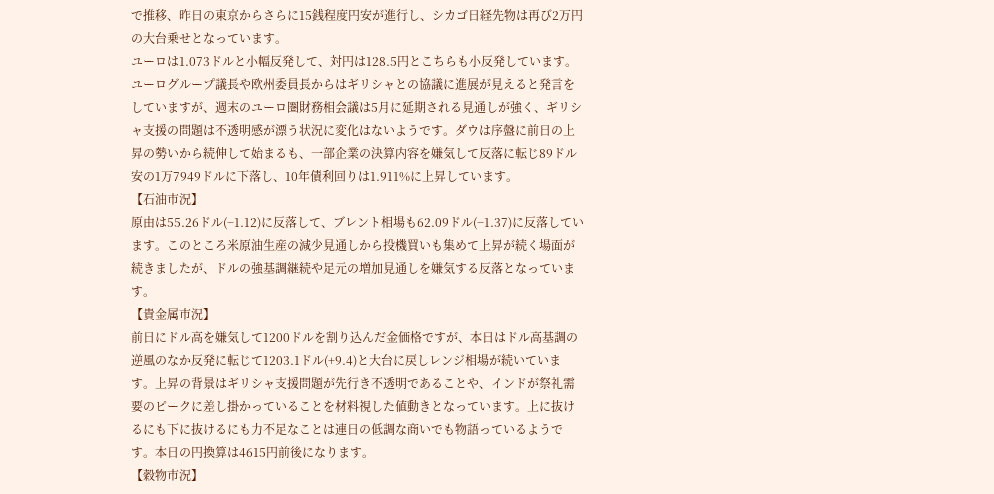で推移、昨日の東京からさらに15銭程度円安が進行し、シカゴ日経先物は再び2万円の大台乗せとなっています。
ユーロは1.073ドルと小幅反発して、対円は128.5円とこちらも小反発しています。ユーログループ議長や欧州委員長からはギリシャとの協議に進展が見えると発言をしていますが、週末のユーロ圏財務相会議は5月に延期される見通しが強く、ギリシャ支援の問題は不透明感が漂う状況に変化はないようです。ダウは序盤に前日の上昇の勢いから続伸して始まるも、一部企業の決算内容を嫌気して反落に転じ89ドル安の1万7949ドルに下落し、10年債利回りは1.911%に上昇しています。
【石油市況】
原由は55.26ドル(−1.12)に反落して、ブレント相場も62.09ドル(−1.37)に反落しています。このところ米原油生産の減少見通しから投機買いも集めて上昇が続く場面が続きましたが、ドルの強基調継続や足元の増加見通しを嫌気する反落となっています。
【貴金属市況】
前日にドル高を嫌気して1200ドルを割り込んだ金価格ですが、本日はドル高基調の逆風のなか反発に転じて1203.1ドル(+9.4)と大台に戻しレンジ相場が続いています。上昇の背景はギリシャ支援問題が先行き不透明であることや、インドが祭礼需要のピークに差し掛かっていることを材料視した値動きとなっています。上に抜けるにも下に抜けるにも力不足なことは連日の低調な商いでも物語っているようです。本日の円換算は4615円前後になります。
【穀物市況】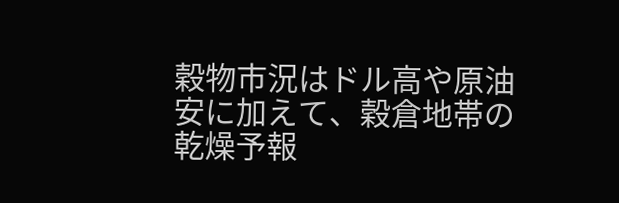穀物市況はドル高や原油安に加えて、穀倉地帯の乾燥予報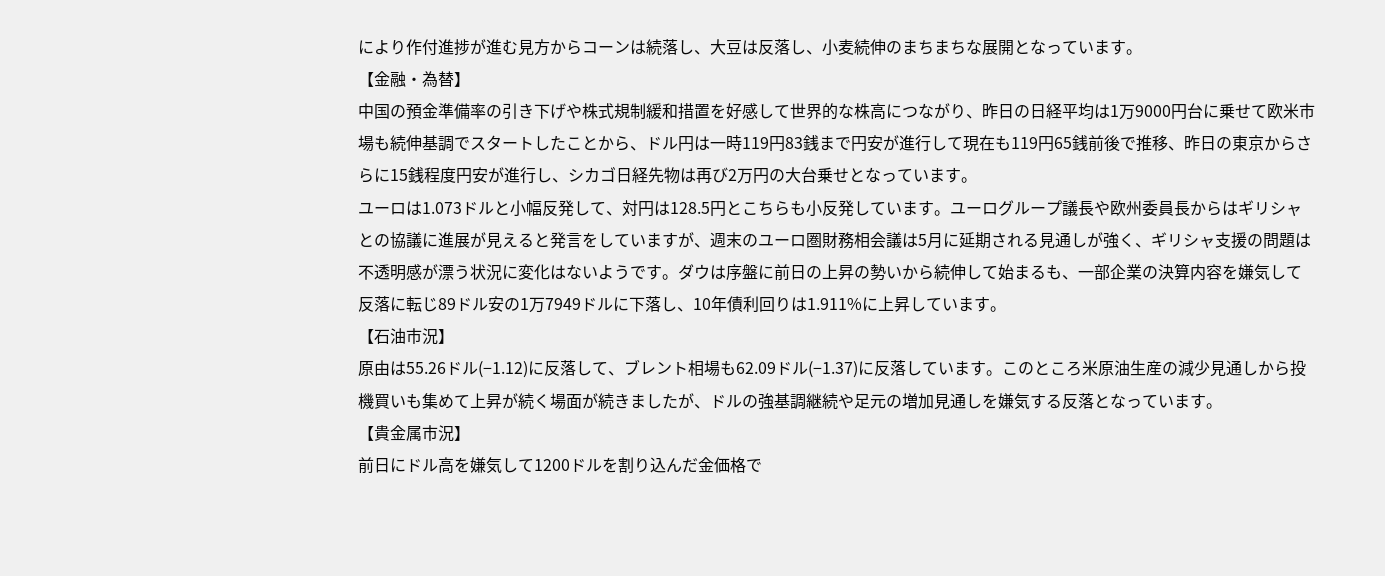により作付進捗が進む見方からコーンは続落し、大豆は反落し、小麦続伸のまちまちな展開となっています。
【金融・為替】
中国の預金準備率の引き下げや株式規制緩和措置を好感して世界的な株高につながり、昨日の日経平均は1万9000円台に乗せて欧米市場も続伸基調でスタートしたことから、ドル円は一時119円83銭まで円安が進行して現在も119円65銭前後で推移、昨日の東京からさらに15銭程度円安が進行し、シカゴ日経先物は再び2万円の大台乗せとなっています。
ユーロは1.073ドルと小幅反発して、対円は128.5円とこちらも小反発しています。ユーログループ議長や欧州委員長からはギリシャとの協議に進展が見えると発言をしていますが、週末のユーロ圏財務相会議は5月に延期される見通しが強く、ギリシャ支援の問題は不透明感が漂う状況に変化はないようです。ダウは序盤に前日の上昇の勢いから続伸して始まるも、一部企業の決算内容を嫌気して反落に転じ89ドル安の1万7949ドルに下落し、10年債利回りは1.911%に上昇しています。
【石油市況】
原由は55.26ドル(−1.12)に反落して、ブレント相場も62.09ドル(−1.37)に反落しています。このところ米原油生産の減少見通しから投機買いも集めて上昇が続く場面が続きましたが、ドルの強基調継続や足元の増加見通しを嫌気する反落となっています。
【貴金属市況】
前日にドル高を嫌気して1200ドルを割り込んだ金価格で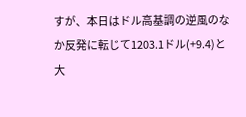すが、本日はドル高基調の逆風のなか反発に転じて1203.1ドル(+9.4)と大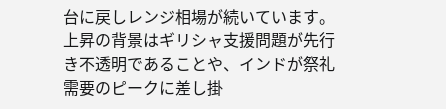台に戻しレンジ相場が続いています。上昇の背景はギリシャ支援問題が先行き不透明であることや、インドが祭礼需要のピークに差し掛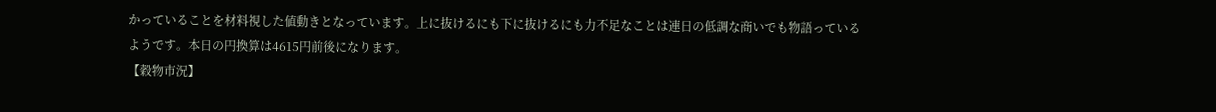かっていることを材料視した値動きとなっています。上に抜けるにも下に抜けるにも力不足なことは連日の低調な商いでも物語っているようです。本日の円換算は4615円前後になります。
【穀物市況】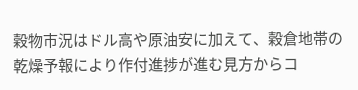穀物市況はドル高や原油安に加えて、穀倉地帯の乾燥予報により作付進捗が進む見方からコ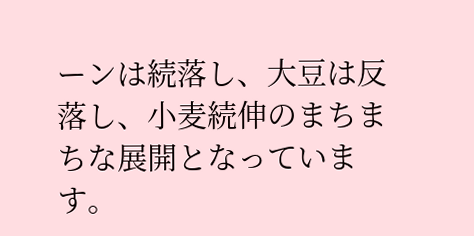ーンは続落し、大豆は反落し、小麦続伸のまちまちな展開となっています。